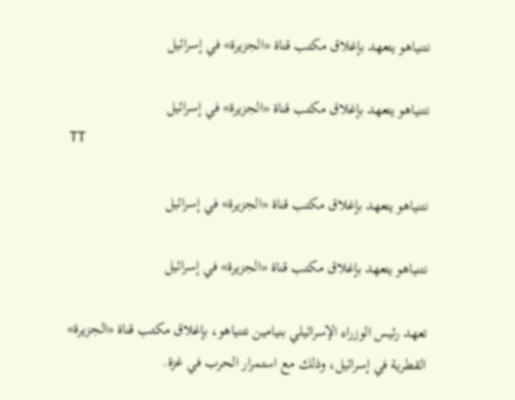نتنياهو يتعهد بإغلاق مكتب قناة «الجزيرة» في إسرائيل

نتنياهو يتعهد بإغلاق مكتب قناة «الجزيرة» في إسرائيل
TT

نتنياهو يتعهد بإغلاق مكتب قناة «الجزيرة» في إسرائيل

نتنياهو يتعهد بإغلاق مكتب قناة «الجزيرة» في إسرائيل

تعهد رئيس الوزراء الإسرائيلي بنيامين نتنياهو، بإغلاق مكتب قناة «الجزيرة» القطرية في إسرائيل، وذلك مع استمرار الحرب في غزة.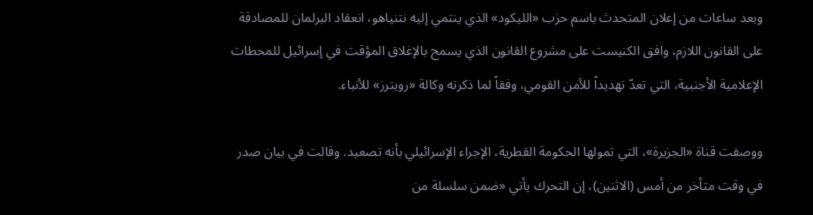وبعد ساعات من إعلان المتحدث باسم حزب «الليكود» الذي ينتمي إليه نتنياهو، انعقاد البرلمان للمصادقة على القانون اللازم، وافق الكنيست على مشروع القانون الذي يسمح بالإغلاق المؤقت في إسرائيل للمحطات الإعلامية الأجنبية، التي تعدّ تهديداً للأمن القومي، وفقاً لما ذكرته وكالة «رويترز» للأنباء.

ووصفت قناة «الجزيرة»، التي تمولها الحكومة القطرية، الإجراء الإسرائيلي بأنه تصعيد. وقالت في بيان صدر في وقت متأخر من أمس (الاثنين)، إن التحرك يأتي «ضمن سلسلة من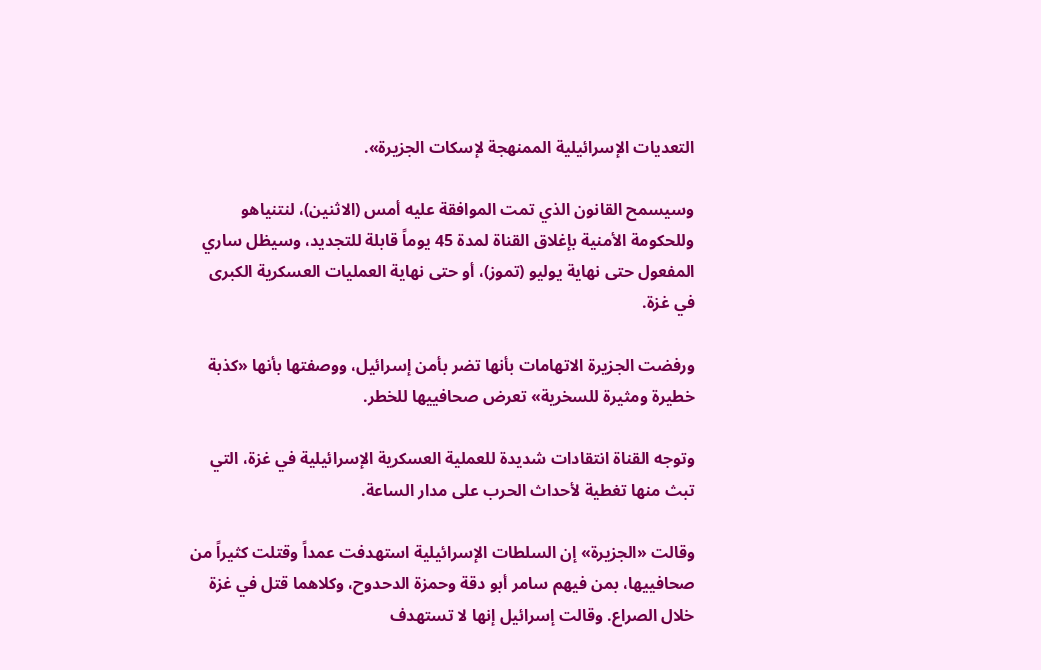التعديات الإسرائيلية الممنهجة لإسكات الجزيرة».

وسيسمح القانون الذي تمت الموافقة عليه أمس (الاثنين)، لنتنياهو وللحكومة الأمنية بإغلاق القناة لمدة 45 يوماً قابلة للتجديد، وسيظل ساري المفعول حتى نهاية يوليو (تموز)، أو حتى نهاية العمليات العسكرية الكبرى في غزة.

ورفضت الجزيرة الاتهامات بأنها تضر بأمن إسرائيل، ووصفتها بأنها «كذبة خطيرة ومثيرة للسخرية» تعرض صحافييها للخطر.

وتوجه القناة انتقادات شديدة للعملية العسكرية الإسرائيلية في غزة، التي تبث منها تغطية لأحداث الحرب على مدار الساعة.

وقالت «الجزيرة» إن السلطات الإسرائيلية استهدفت عمداً وقتلت كثيراً من صحافييها، بمن فيهم سامر أبو دقة وحمزة الدحدوح، وكلاهما قتل في غزة خلال الصراع. وقالت إسرائيل إنها لا تستهدف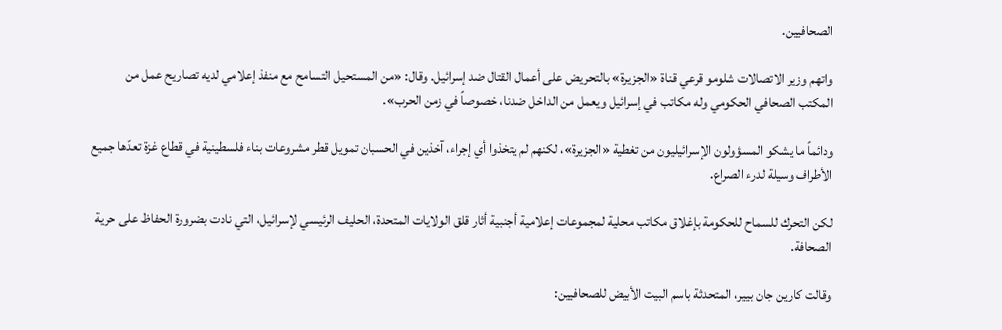الصحافيين.

واتهم وزير الاتصالات شلومو قرعي قناة «الجزيرة» بالتحريض على أعمال القتال ضد إسرائيل. وقال: «من المستحيل التسامح مع منفذ إعلامي لديه تصاريح عمل من المكتب الصحافي الحكومي وله مكاتب في إسرائيل ويعمل من الداخل ضدنا، خصوصاً في زمن الحرب».

ودائماً ما يشكو المسؤولون الإسرائيليون من تغطية «الجزيرة»، لكنهم لم يتخذوا أي إجراء، آخذين في الحسبان تمويل قطر مشروعات بناء فلسطينية في قطاع غزة تعدّها جميع الأطراف وسيلة لدرء الصراع.

لكن التحرك للسماح للحكومة بإغلاق مكاتب محلية لمجموعات إعلامية أجنبية أثار قلق الولايات المتحدة، الحليف الرئيسي لإسرائيل، التي نادت بضرورة الحفاظ على حرية الصحافة.

وقالت كارين جان بيير، المتحدثة باسم البيت الأبيض للصحافيين: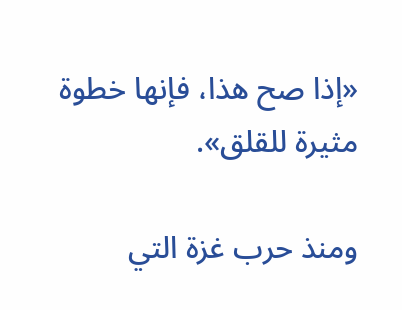«إذا صح هذا، فإنها خطوة مثيرة للقلق».

ومنذ حرب غزة التي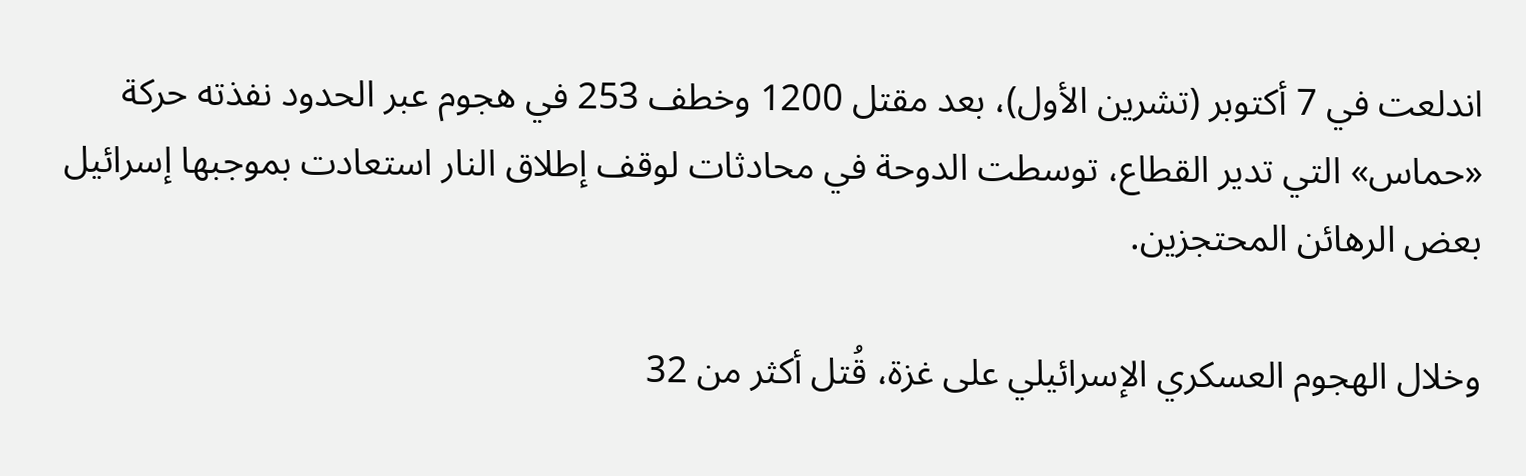اندلعت في 7 أكتوبر (تشرين الأول)، بعد مقتل 1200 وخطف 253 في هجوم عبر الحدود نفذته حركة «حماس» التي تدير القطاع، توسطت الدوحة في محادثات لوقف إطلاق النار استعادت بموجبها إسرائيل بعض الرهائن المحتجزين.

وخلال الهجوم العسكري الإسرائيلي على غزة، قُتل أكثر من 32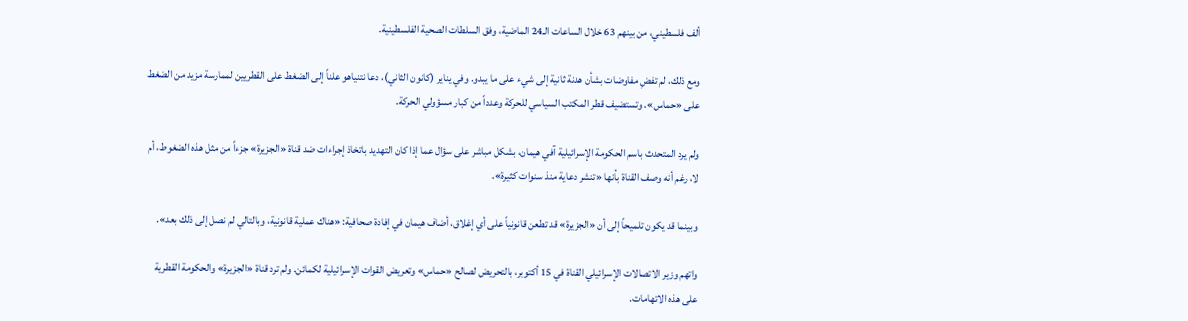ألف فلسطيني، من بينهم 63 خلال الساعات الـ24 الماضية، وفق السلطات الصحية الفلسطينية.

ومع ذلك، لم تفضِ مفاوضات بشأن هدنة ثانية إلى شيء على ما يبدو. وفي يناير (كانون الثاني)، دعا نتنياهو علناً إلى الضغط على القطريين لممارسة مزيد من الضغط على «حماس». وتستضيف قطر المكتب السياسي للحركة وعدداً من كبار مسؤولي الحركة.

ولم يرد المتحدث باسم الحكومة الإسرائيلية آفي هيمان، بشكل مباشر على سؤال عما إذا كان التهديد باتخاذ إجراءات ضد قناة «الجزيرة» جزءاً من مثل هذه الضغوط، أم لا، رغم أنه وصف القناة بأنها «تنشر دعاية منذ سنوات كثيرة».

وبينما قد يكون تلميحاً إلى أن «الجزيرة» قد تطعن قانونياً على أي إغلاق، أضاف هيمان في إفادة صحافية: «هناك عملية قانونية، وبالتالي لم نصل إلى ذلك بعد».

واتهم وزير الاتصالات الإسرائيلي القناة في 15 أكتوبر، بالتحريض لصالح «حماس» وتعريض القوات الإسرائيلية لكمائن. ولم ترد قناة «الجزيرة» والحكومة القطرية على هذه الاتهامات.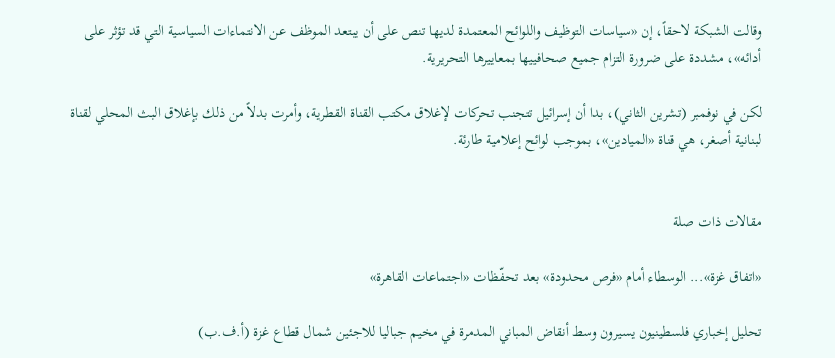وقالت الشبكة لاحقاً، إن «سياسات التوظيف واللوائح المعتمدة لديها تنص على أن يبتعد الموظف عن الانتماءات السياسية التي قد تؤثر على أدائه»، مشددة على ضرورة التزام جميع صحافييها بمعاييرها التحريرية.

لكن في نوفمبر (تشرين الثاني)، بدا أن إسرائيل تتجنب تحركات لإغلاق مكتب القناة القطرية، وأمرت بدلاً من ذلك بإغلاق البث المحلي لقناة لبنانية أصغر، هي قناة «الميادين»، بموجب لوائح إعلامية طارئة.


مقالات ذات صلة

«اتفاق غزة»... الوسطاء أمام «فرص محدودة» بعد تحفّظات «اجتماعات القاهرة»

تحليل إخباري فلسطينيون يسيرون وسط أنقاض المباني المدمرة في مخيم جباليا للاجئين شمال قطاع غزة (أ.ف.ب)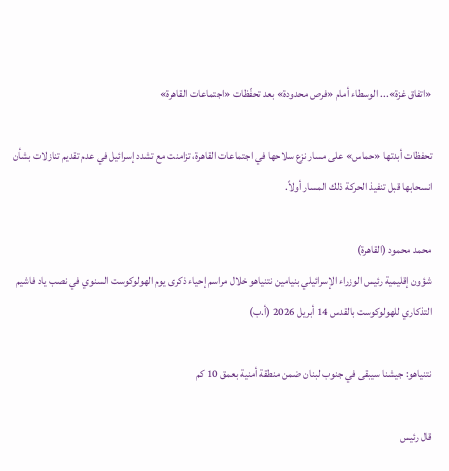«اتفاق غزة»... الوسطاء أمام «فرص محدودة» بعد تحفّظات «اجتماعات القاهرة»

تحفظات أبدتها «حماس» على مسار نزع سلاحها في اجتماعات القاهرة، تزامنت مع تشدد إسرائيل في عدم تقديم تنازلات بشأن انسحابها قبل تنفيذ الحركة ذلك المسار أولاً.

محمد محمود (القاهرة)
شؤون إقليمية رئيس الوزراء الإسرائيلي بنيامين نتنياهو خلال مراسم إحياء ذكرى يوم الهولوكوست السنوي في نصب ياد فاشيم التذكاري للهولوكوست بالقدس 14 أبريل 2026 (أ.ب)

نتنياهو: جيشنا سيبقى في جنوب لبنان ضمن منطقة أمنية بعمق 10 كم

قال رئيس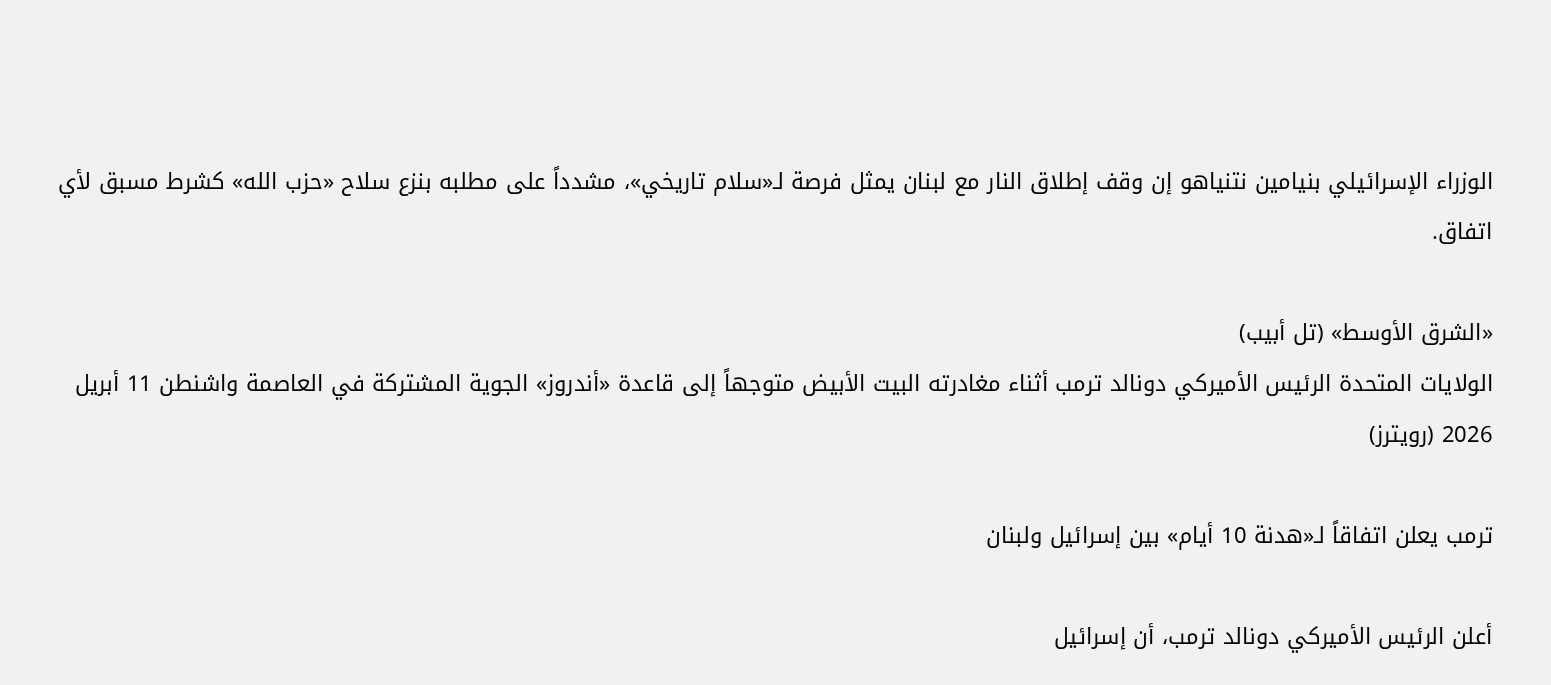الوزراء الإسرائيلي بنيامين نتنياهو إن وقف إطلاق النار مع لبنان يمثل فرصة لـ«سلام تاريخي»، مشدداً على مطلبه بنزع سلاح «حزب الله» كشرط مسبق لأي اتفاق.

«الشرق الأوسط» (تل أبيب)
الولايات المتحدة الرئيس الأميركي دونالد ترمب أثناء مغادرته البيت الأبيض متوجهاً إلى قاعدة «أندروز» الجوية المشتركة في العاصمة واشنطن 11 أبريل 2026 (رويترز)

ترمب يعلن اتفاقاً لـ«هدنة 10 أيام» بين إسرائيل ولبنان

أعلن الرئيس الأميركي دونالد ترمب، أن إسرائيل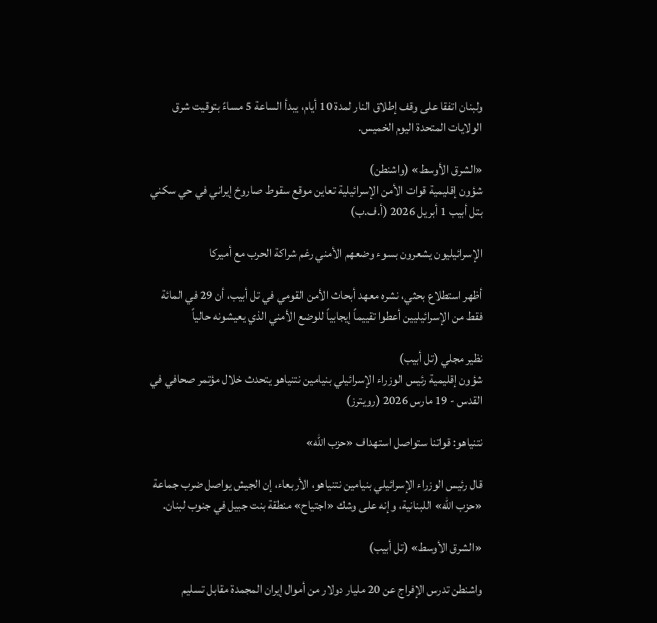ولبنان اتفقا على وقف إطلاق النار لمدة 10 أيام، يبدأ الساعة 5 مساءً بتوقيت شرق الولايات المتحدة اليوم الخميس.

«الشرق الأوسط» (واشنطن)
شؤون إقليمية قوات الأمن الإسرائيلية تعاين موقع سقوط صاروخ إيراني في حي سكني بتل أبيب 1 أبريل 2026 (أ.ف.ب)

الإسرائيليون يشعرون بسوء وضعهم الأمني رغم شراكة الحرب مع أميركا

أظهر استطلاع بحثي، نشره معهد أبحاث الأمن القومي في تل أبيب، أن 29 في المائة فقط من الإسرائيليين أعطوا تقييماً إيجابياً للوضع الأمني الذي يعيشونه حالياً

نظير مجلي (تل أبيب)
شؤون إقليمية رئيس الوزراء الإسرائيلي بنيامين نتنياهو يتحدث خلال مؤتمر صحافي في القدس - 19 مارس 2026 (رويترز)

نتنياهو: قواتنا ستواصل استهداف «حزب الله»

قال رئيس الوزراء الإسرائيلي بنيامين نتنياهو، الأربعاء، إن الجيش يواصل ضرب جماعة «حزب الله» اللبنانية، وإنه على ‌وشك «اجتياح» منطقة ‌بنت جبيل في جنوب لبنان.

«الشرق الأوسط» (تل أبيب)

واشنطن تدرس الإفراج عن 20 مليار دولار من أموال إيران المجمدة مقابل تسليم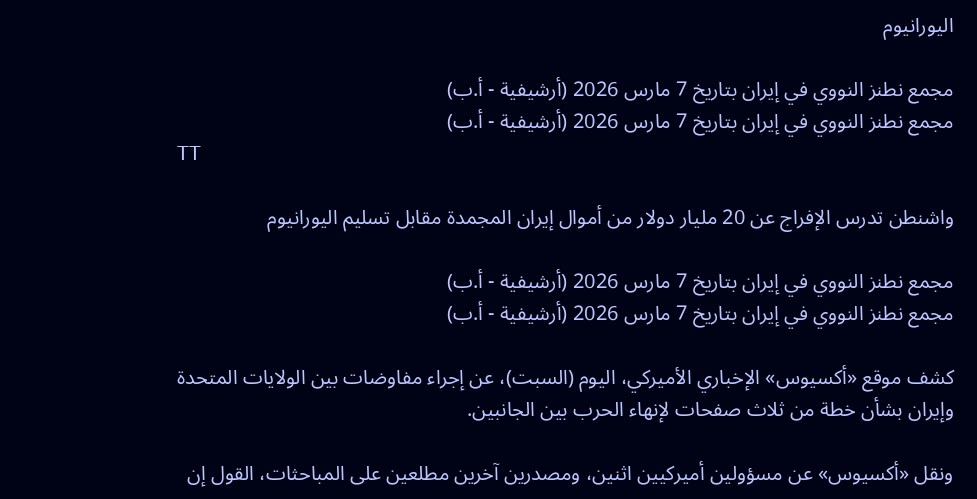اليورانيوم

مجمع نطنز النووي في إيران بتاريخ 7 مارس 2026 (أرشيفية - أ.ب)
مجمع نطنز النووي في إيران بتاريخ 7 مارس 2026 (أرشيفية - أ.ب)
TT

واشنطن تدرس الإفراج عن 20 مليار دولار من أموال إيران المجمدة مقابل تسليم اليورانيوم

مجمع نطنز النووي في إيران بتاريخ 7 مارس 2026 (أرشيفية - أ.ب)
مجمع نطنز النووي في إيران بتاريخ 7 مارس 2026 (أرشيفية - أ.ب)

كشف موقع «أكسيوس» الإخباري الأميركي، اليوم (السبت)، عن إجراء مفاوضات بين الولايات المتحدة وإيران بشأن خطة من ثلاث صفحات لإنهاء الحرب بين الجانبين.

ونقل «أكسيوس» عن مسؤولين أميركيين اثنين، ومصدرين آخرين مطلعين على المباحثات، القول إن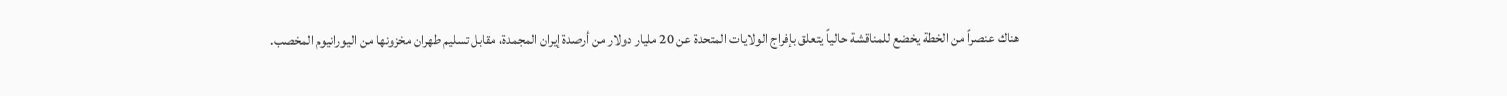هناك عنصراً من الخطة يخضع للمناقشة حالياً يتعلق بإفراج الولايات المتحدة عن 20 مليار دولار من أرصدة إيران المجمدة، مقابل تسليم طهران مخزونها من اليورانيوم المخصب.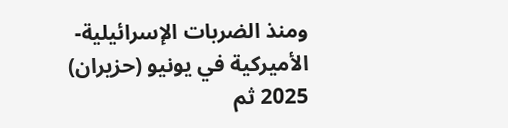ومنذ الضربات الإسرائيلية-الأميركية في يونيو (حزيران) 2025 ثم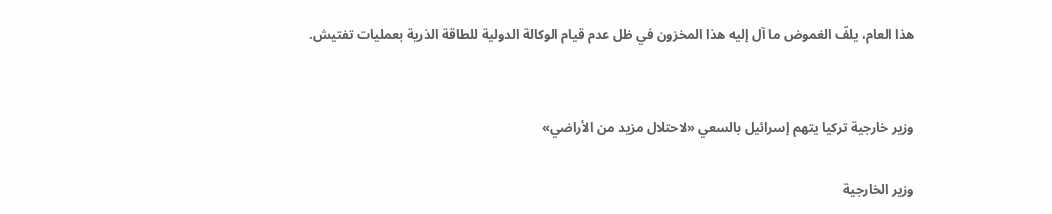هذا العام، يلفّ الغموض ما آل إليه هذا المخزون في ظل عدم قيام الوكالة الدولية للطاقة الذرية بعمليات تفتيش.


وزير خارجية تركيا يتهم إسرائيل بالسعي «لاحتلال مزيد من الأراضي»

وزير الخارجية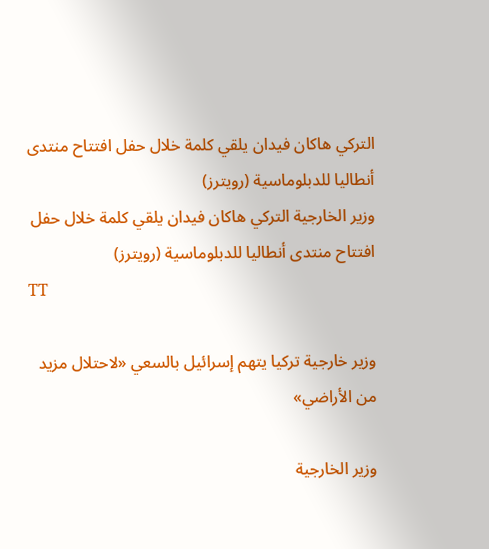التركي هاكان فيدان يلقي كلمة خلال حفل افتتاح منتدى أنطاليا للدبلوماسية (رويترز)
وزير الخارجية التركي هاكان فيدان يلقي كلمة خلال حفل افتتاح منتدى أنطاليا للدبلوماسية (رويترز)
TT

وزير خارجية تركيا يتهم إسرائيل بالسعي «لاحتلال مزيد من الأراضي»

وزير الخارجية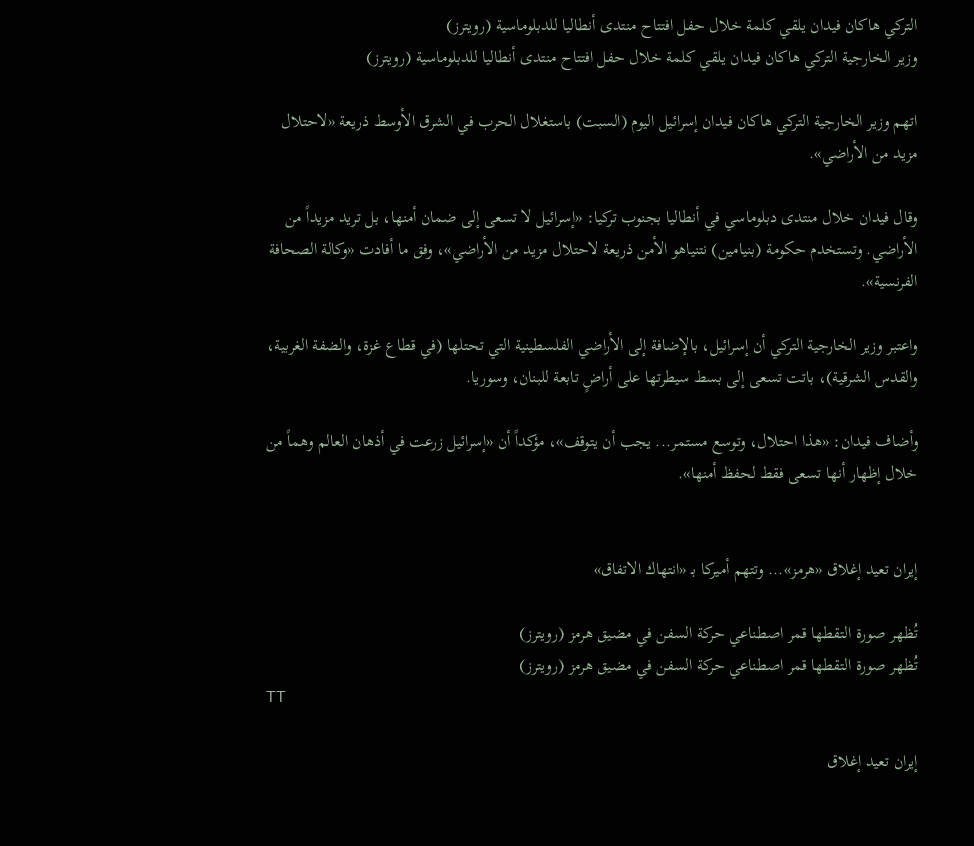التركي هاكان فيدان يلقي كلمة خلال حفل افتتاح منتدى أنطاليا للدبلوماسية (رويترز)
وزير الخارجية التركي هاكان فيدان يلقي كلمة خلال حفل افتتاح منتدى أنطاليا للدبلوماسية (رويترز)

اتهم وزير الخارجية التركي هاكان فيدان إسرائيل اليوم (السبت) باستغلال الحرب في الشرق الأوسط ذريعة «لاحتلال مزيد من الأراضي».

وقال فيدان خلال منتدى دبلوماسي في أنطاليا بجنوب تركيا: «إسرائيل لا تسعى إلى ضمان أمنها، بل تريد مزيداً من الأراضي. وتستخدم حكومة (بنيامين) نتنياهو الأمن ذريعة لاحتلال مزيد من الأراضي»، وفق ما أفادت «وكالة الصحافة الفرنسية».

واعتبر وزير الخارجية التركي أن إسرائيل، بالإضافة إلى الأراضي الفلسطينية التي تحتلها (في قطاع غزة، والضفة الغربية، والقدس الشرقية)، باتت تسعى إلى بسط سيطرتها على أراضٍ تابعة للبنان، وسوريا.

وأضاف فيدان: «هذا احتلال، وتوسع مستمر... يجب أن يتوقف»، مؤكداً أن «إسرائيل زرعت في أذهان العالم وهماً من خلال إظهار أنها تسعى فقط لحفظ أمنها».


إيران تعيد إغلاق «هرمز»... وتتهم أميركا بـ «انتهاك الاتفاق»

تُظهر صورة التقطها قمر اصطناعي حركة السفن في مضيق هرمز (رويترز)
تُظهر صورة التقطها قمر اصطناعي حركة السفن في مضيق هرمز (رويترز)
TT

إيران تعيد إغلاق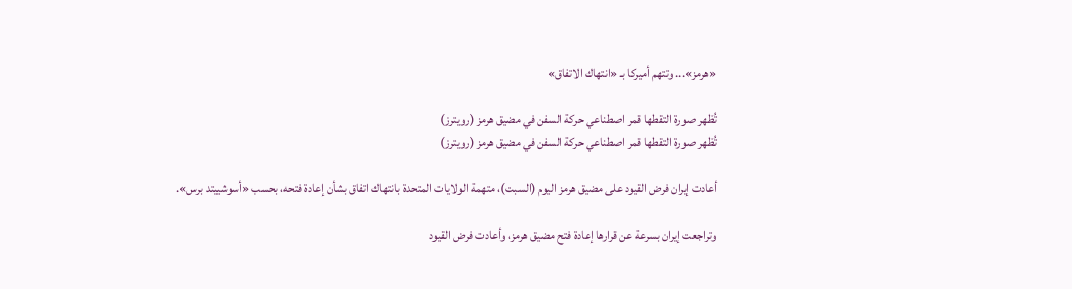«هرمز»... وتتهم أميركا بـ «انتهاك الاتفاق»

تُظهر صورة التقطها قمر اصطناعي حركة السفن في مضيق هرمز (رويترز)
تُظهر صورة التقطها قمر اصطناعي حركة السفن في مضيق هرمز (رويترز)

أعادت إيران فرض القيود على مضيق هرمز اليوم (السبت)، متهمة الولايات المتحدة بانتهاك اتفاق بشأن إعادة فتحه، بحسب «أسوشييتد برس».

وتراجعت إيران بسرعة عن قرارها إعادة فتح مضيق هرمز، وأعادت فرض القيود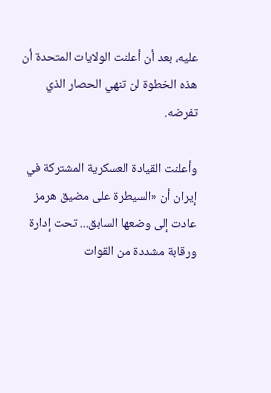عليه، بعد أن أعلنت الولايات المتحدة أن هذه الخطوة لن تنهي الحصار الذي تفرضه.

وأعلنت القيادة العسكرية المشتركة في إيران أن «السيطرة على مضيق هرمز عادت إلى وضعها السابق... تحت إدارة ورقابة مشددة من القوات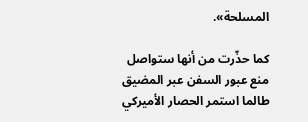المسلحة».

كما حذّرت من أنها ستواصل منع عبور السفن عبر المضيق طالما استمر الحصار الأميركي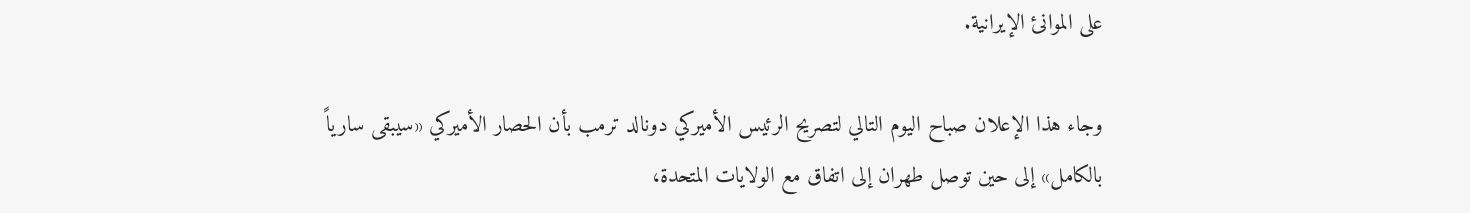على الموانئ الإيرانية.

وجاء هذا الإعلان صباح اليوم التالي لتصريح الرئيس الأميركي دونالد ترمب بأن الحصار الأميركي «سيبقى سارياً بالكامل» إلى حين توصل طهران إلى اتفاق مع الولايات المتحدة،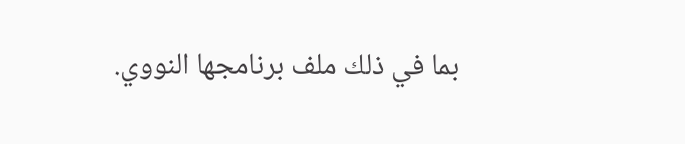بما في ذلك ملف برنامجها النووي.